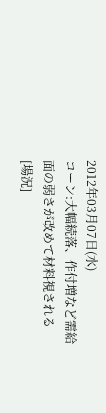2012年03月07日(水)
コーン:大幅続落、作付増など需給面の弱さが改めて材料視される
[場況]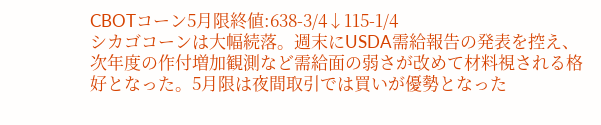CBOTコーン5月限終値:638-3/4↓115-1/4
シカゴコーンは大幅続落。週末にUSDA需給報告の発表を控え、次年度の作付増加観測など需給面の弱さが改めて材料視される格好となった。5月限は夜間取引では買いが優勢となった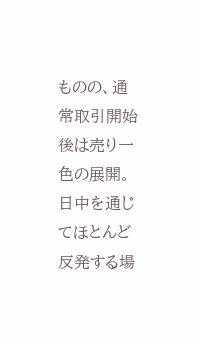ものの、通常取引開始後は売り一色の展開。日中を通じてほとんど反発する場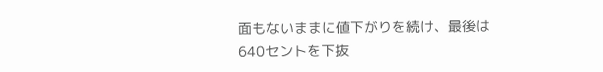面もないままに値下がりを続け、最後は640セントを下抜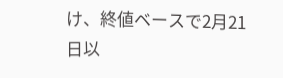け、終値ベースで2月21日以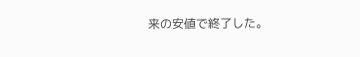来の安値で終了した。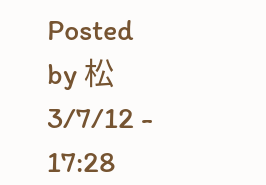Posted by 松 3/7/12 - 17:28